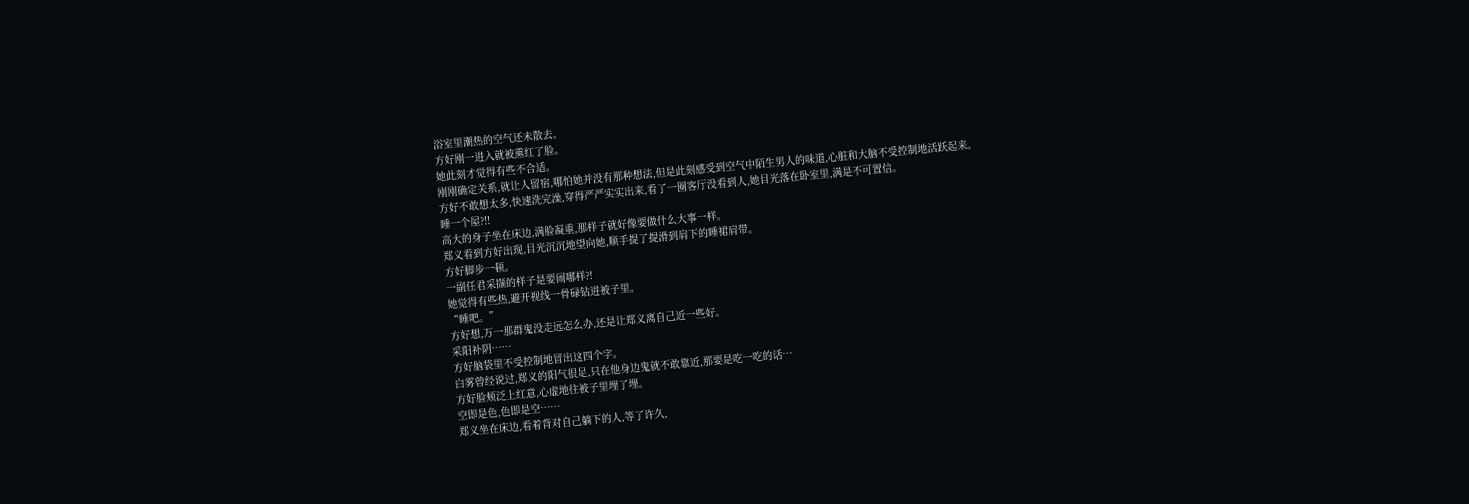浴室里潮热的空气还未散去。
方好刚一进入就被熏红了脸。
她此刻才觉得有些不合适。
刚刚确定关系,就让人留宿,哪怕她并没有那种想法,但是此刻感受到空气中陌生男人的味道,心脏和大脑不受控制地活跃起来。
方好不敢想太多,快速洗完澡,穿得严严实实出来,看了一圈客厅没看到人,她目光落在卧室里,满是不可置信。
睡一个屋?!!
高大的身子坐在床边,满脸凝重,那样子就好像要做什么大事一样。
郑义看到方好出现,目光沉沉地望向她,顺手提了提滑到肩下的睡裙肩带。
方好脚步一顿。
一副任君采撷的样子是要闹哪样?!
她觉得有些热,避开视线一骨碌钻进被子里。
“睡吧。”
方好想,万一那群鬼没走远怎么办,还是让郑义离自己近一些好。
采阳补阴……
方好脑袋里不受控制地冒出这四个字。
白雾曾经说过,郑义的阳气很足,只在他身边鬼就不敢靠近,那要是吃一吃的话…
方好脸颊泛上红意,心虚地往被子里埋了埋。
空即是色,色即是空……
郑义坐在床边,看着背对自己躺下的人,等了许久,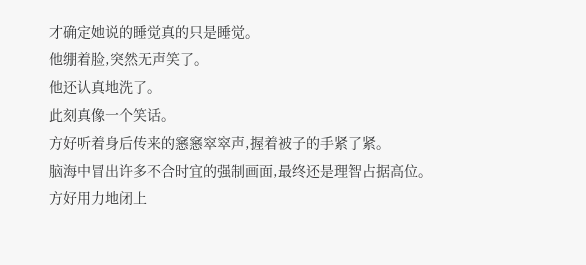才确定她说的睡觉真的只是睡觉。
他绷着脸,突然无声笑了。
他还认真地洗了。
此刻真像一个笑话。
方好听着身后传来的窸窸窣窣声,握着被子的手紧了紧。
脑海中冒出许多不合时宜的强制画面,最终还是理智占据高位。
方好用力地闭上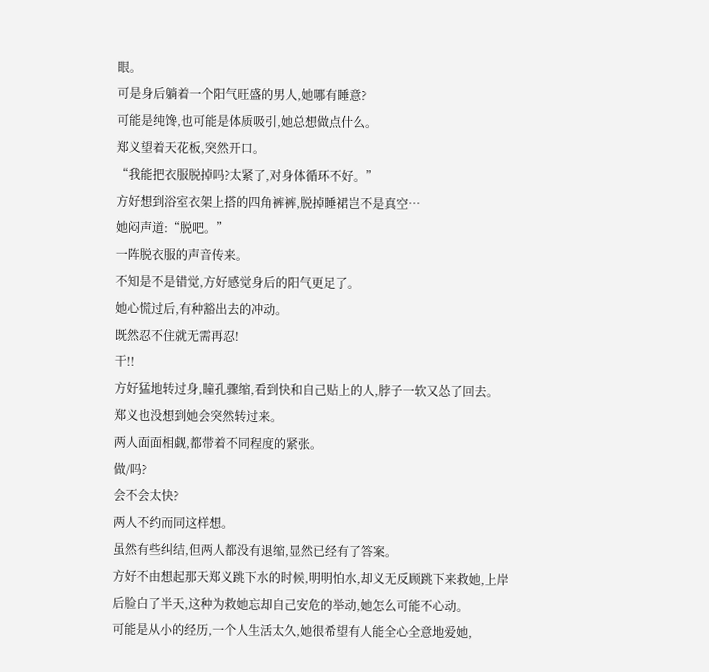眼。
可是身后躺着一个阳气旺盛的男人,她哪有睡意?
可能是纯馋,也可能是体质吸引,她总想做点什么。
郑义望着天花板,突然开口。
“我能把衣服脱掉吗?太紧了,对身体循环不好。”
方好想到浴室衣架上搭的四角裤裤,脱掉睡裙岂不是真空…
她闷声道:“脱吧。”
一阵脱衣服的声音传来。
不知是不是错觉,方好感觉身后的阳气更足了。
她心慌过后,有种豁出去的冲动。
既然忍不住就无需再忍!
干!!
方好猛地转过身,瞳孔骤缩,看到快和自己贴上的人,脖子一软又怂了回去。
郑义也没想到她会突然转过来。
两人面面相觑,都带着不同程度的紧张。
做/吗?
会不会太快?
两人不约而同这样想。
虽然有些纠结,但两人都没有退缩,显然已经有了答案。
方好不由想起那天郑义跳下水的时候,明明怕水,却义无反顾跳下来救她,上岸后脸白了半天,这种为救她忘却自己安危的举动,她怎么可能不心动。
可能是从小的经历,一个人生活太久,她很希望有人能全心全意地爱她,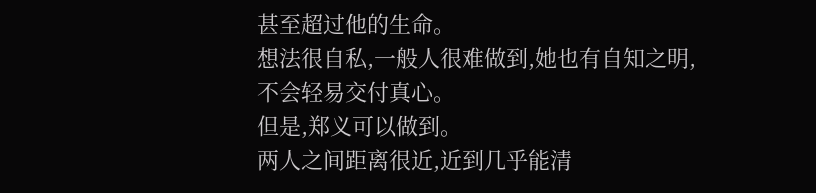甚至超过他的生命。
想法很自私,一般人很难做到,她也有自知之明,不会轻易交付真心。
但是,郑义可以做到。
两人之间距离很近,近到几乎能清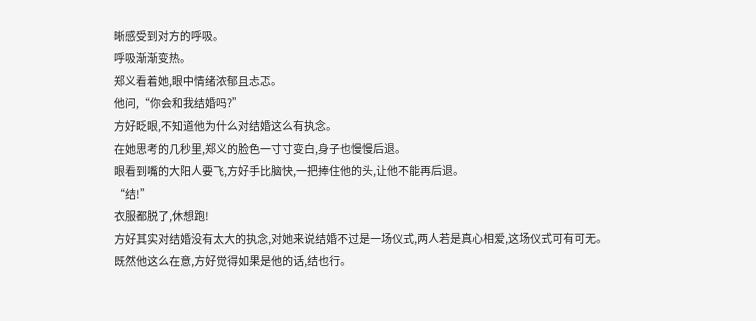晰感受到对方的呼吸。
呼吸渐渐变热。
郑义看着她,眼中情绪浓郁且忐忑。
他问,“你会和我结婚吗?”
方好眨眼,不知道他为什么对结婚这么有执念。
在她思考的几秒里,郑义的脸色一寸寸变白,身子也慢慢后退。
眼看到嘴的大阳人要飞,方好手比脑快,一把捧住他的头,让他不能再后退。
“结!”
衣服都脱了,休想跑!
方好其实对结婚没有太大的执念,对她来说结婚不过是一场仪式,两人若是真心相爱,这场仪式可有可无。
既然他这么在意,方好觉得如果是他的话,结也行。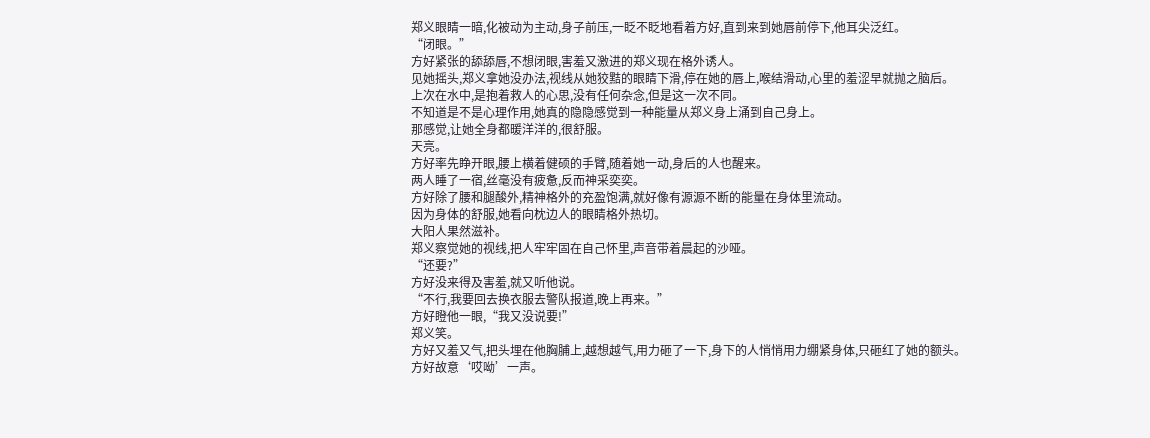郑义眼睛一暗,化被动为主动,身子前压,一眨不眨地看着方好,直到来到她唇前停下,他耳尖泛红。
“闭眼。”
方好紧张的舔舔唇,不想闭眼,害羞又激进的郑义现在格外诱人。
见她摇头,郑义拿她没办法,视线从她狡黠的眼睛下滑,停在她的唇上,喉结滑动,心里的羞涩早就抛之脑后。
上次在水中,是抱着救人的心思,没有任何杂念,但是这一次不同。
不知道是不是心理作用,她真的隐隐感觉到一种能量从郑义身上涌到自己身上。
那感觉,让她全身都暖洋洋的,很舒服。
天亮。
方好率先睁开眼,腰上横着健硕的手臂,随着她一动,身后的人也醒来。
两人睡了一宿,丝毫没有疲惫,反而神采奕奕。
方好除了腰和腿酸外,精神格外的充盈饱满,就好像有源源不断的能量在身体里流动。
因为身体的舒服,她看向枕边人的眼睛格外热切。
大阳人果然滋补。
郑义察觉她的视线,把人牢牢固在自己怀里,声音带着晨起的沙哑。
“还要?”
方好没来得及害羞,就又听他说。
“不行,我要回去换衣服去警队报道,晚上再来。”
方好瞪他一眼,“我又没说要!”
郑义笑。
方好又羞又气,把头埋在他胸脯上,越想越气,用力砸了一下,身下的人悄悄用力绷紧身体,只砸红了她的额头。
方好故意‘哎呦’一声。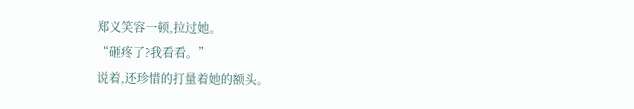郑义笑容一顿,拉过她。
“砸疼了?我看看。”
说着,还珍惜的打量着她的额头。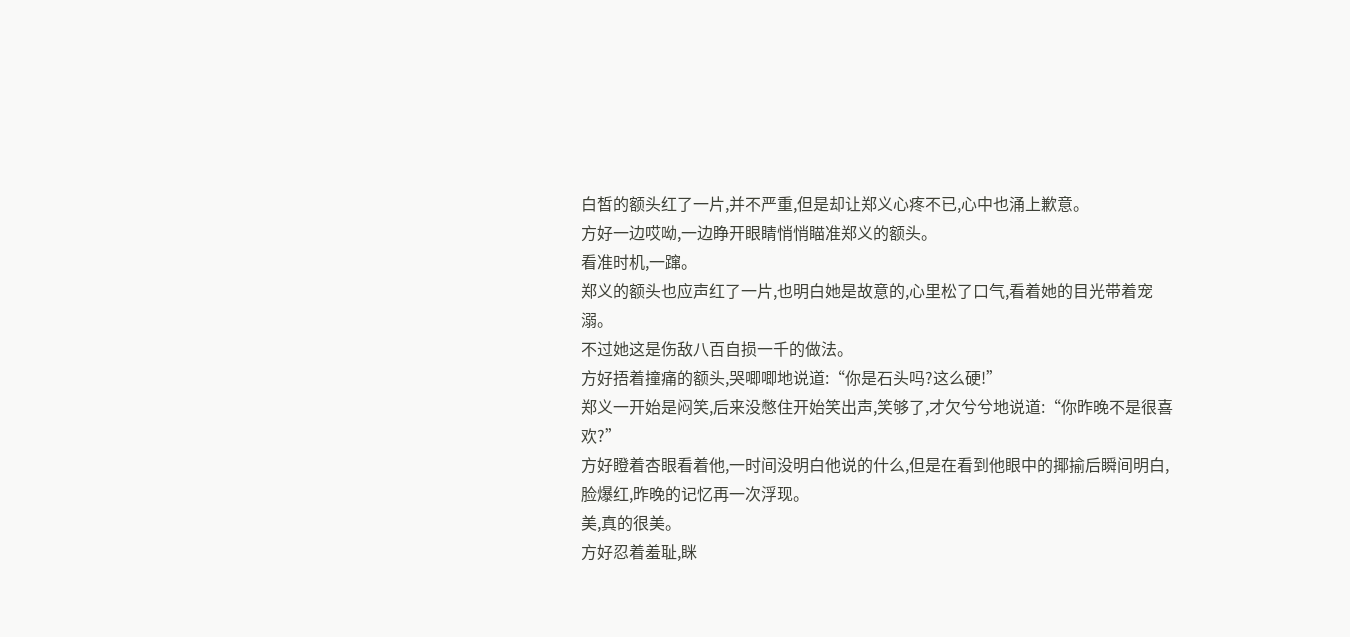白皙的额头红了一片,并不严重,但是却让郑义心疼不已,心中也涌上歉意。
方好一边哎呦,一边睁开眼睛悄悄瞄准郑义的额头。
看准时机,一蹿。
郑义的额头也应声红了一片,也明白她是故意的,心里松了口气,看着她的目光带着宠溺。
不过她这是伤敌八百自损一千的做法。
方好捂着撞痛的额头,哭唧唧地说道:“你是石头吗?这么硬!”
郑义一开始是闷笑,后来没憋住开始笑出声,笑够了,才欠兮兮地说道:“你昨晚不是很喜欢?”
方好瞪着杏眼看着他,一时间没明白他说的什么,但是在看到他眼中的揶揄后瞬间明白,脸爆红,昨晚的记忆再一次浮现。
美,真的很美。
方好忍着羞耻,眯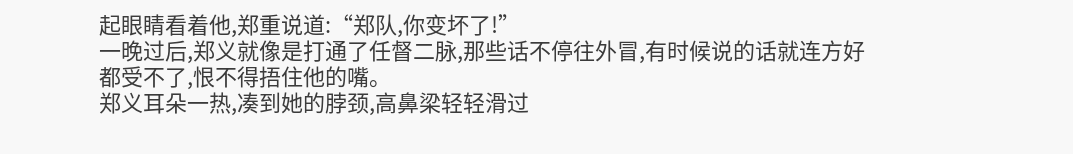起眼睛看着他,郑重说道:“郑队,你变坏了!”
一晚过后,郑义就像是打通了任督二脉,那些话不停往外冒,有时候说的话就连方好都受不了,恨不得捂住他的嘴。
郑义耳朵一热,凑到她的脖颈,高鼻梁轻轻滑过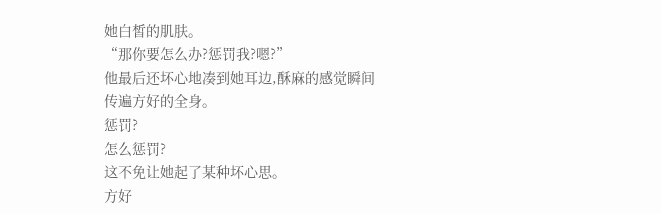她白皙的肌肤。
“那你要怎么办?惩罚我?嗯?”
他最后还坏心地凑到她耳边,酥麻的感觉瞬间传遍方好的全身。
惩罚?
怎么惩罚?
这不免让她起了某种坏心思。
方好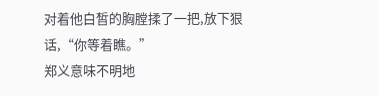对着他白皙的胸膛揉了一把,放下狠话,“你等着瞧。”
郑义意味不明地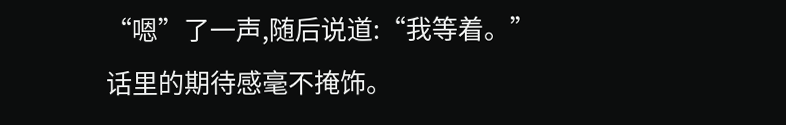“嗯”了一声,随后说道:“我等着。”
话里的期待感毫不掩饰。